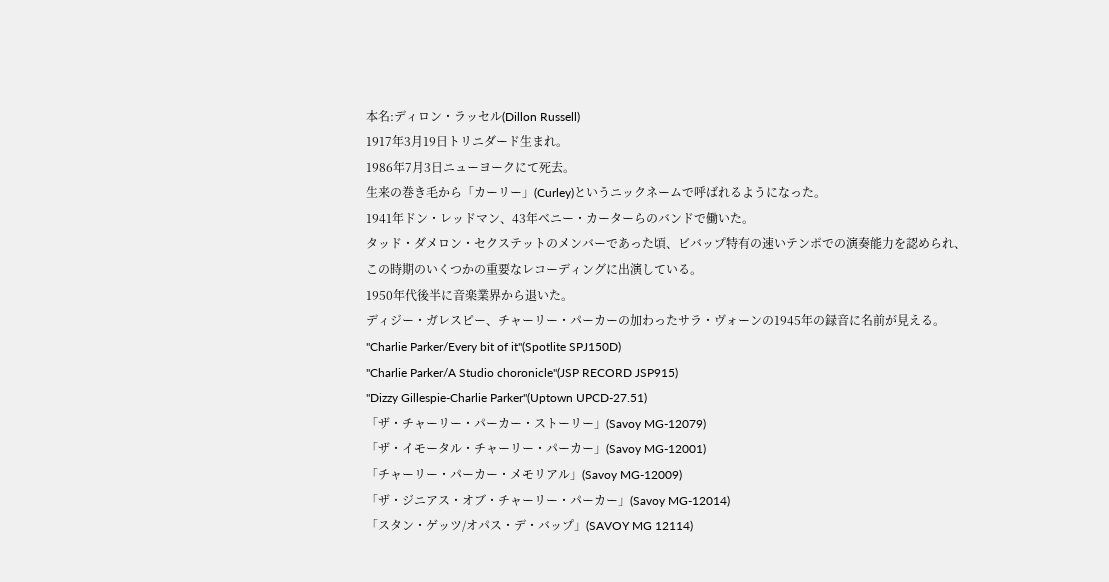本名:ディロン・ラッセル(Dillon Russell)
1917年3月19日トリニダード生まれ。
1986年7月3日ニューヨークにて死去。
生来の巻き毛から「カーリー」(Curley)というニックネームで呼ばれるようになった。
1941年ドン・レッドマン、43年ベニー・カーターらのバンドで働いた。
タッド・ダメロン・セクステットのメンバーであった頃、ビバップ特有の速いテンポでの演奏能力を認められ、
この時期のいくつかの重要なレコーディングに出演している。
1950年代後半に音楽業界から退いた。
ディジー・ガレスピー、チャーリー・パーカーの加わったサラ・ヴォーンの1945年の録音に名前が見える。
"Charlie Parker/Every bit of it"(Spotlite SPJ150D)
"Charlie Parker/A Studio choronicle"(JSP RECORD JSP915)
"Dizzy Gillespie-Charlie Parker"(Uptown UPCD-27.51)
「ザ・チャーリー・パーカー・ストーリー」(Savoy MG-12079)
「ザ・イモータル・チャーリー・パーカー」(Savoy MG-12001)
「チャーリー・パーカー・メモリアル」(Savoy MG-12009)
「ザ・ジニアス・オブ・チャーリー・パーカー」(Savoy MG-12014)
「スタン・ゲッツ/オパス・デ・バップ」(SAVOY MG 12114)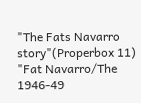"The Fats Navarro story"(Properbox 11)
"Fat Navarro/The 1946-49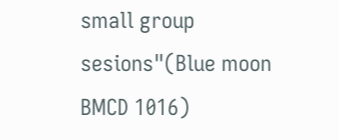small group sesions"(Blue moon BMCD 1016)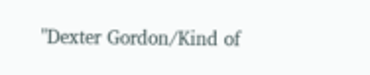"Dexter Gordon/Kind of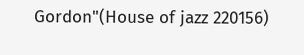Gordon"(House of jazz 220156)